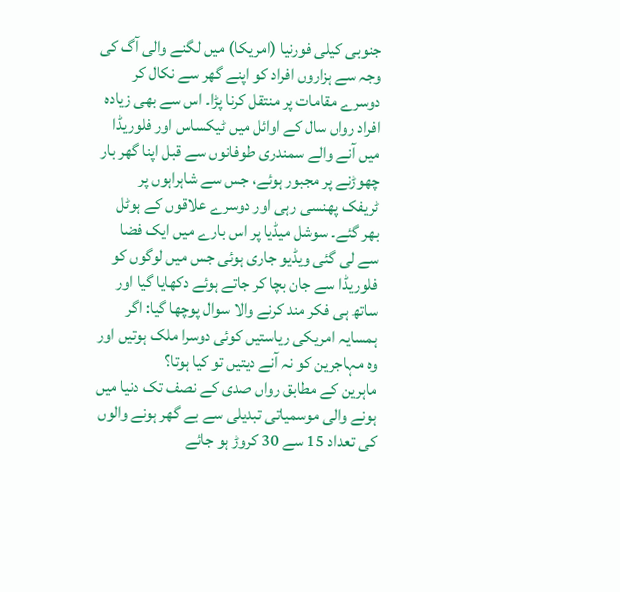جنوبی کیلی فورنیا (امریکا) میں لگنے والی آگ کی وجہ سے ہزاروں افراد کو اپنے گھر سے نکال کر دوسرے مقامات پر منتقل کرنا پڑا۔ اس سے بھی زیادہ افراد رواں سال کے اوائل میں ٹیکساس اور فلوریڈا میں آنے والے سمندری طوفانوں سے قبل اپنا گھر بار چھوڑنے پر مجبور ہوئے، جس سے شاہراہوں پر ٹریفک پھنسی رہی اور دوسرے علاقوں کے ہوٹل بھر گئے۔ سوشل میڈیا پر اس بارے میں ایک فضا سے لی گئی ویڈیو جاری ہوئی جس میں لوگوں کو فلوریڈا سے جان بچا کر جاتے ہوئے دکھایا گیا اور ساتھ ہی فکر مند کرنے والا سوال پوچھا گیا: اگر ہمسایہ امریکی ریاستیں کوئی دوسرا ملک ہوتیں اور وہ مہاجرین کو نہ آنے دیتیں تو کیا ہوتا؟
ماہرین کے مطابق رواں صدی کے نصف تک دنیا میں ہونے والی موسمیاتی تبدیلی سے بے گھر ہونے والوں کی تعداد 15 سے 30 کروڑ ہو جائے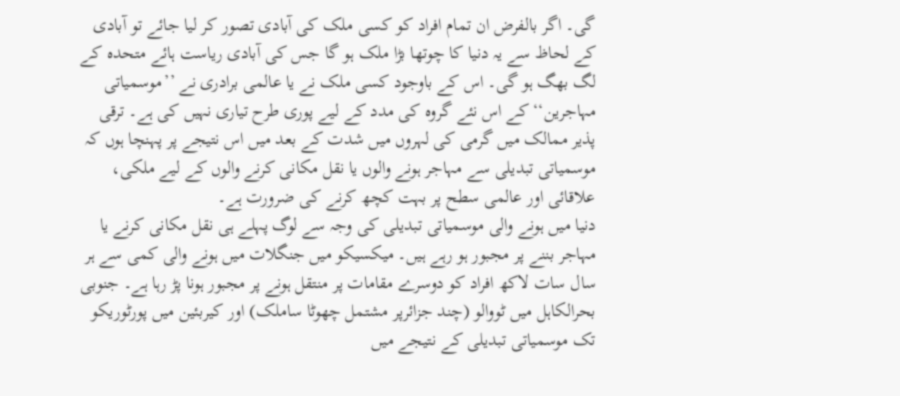گی۔ اگر بالفرض ان تمام افراد کو کسی ملک کی آبادی تصور کر لیا جائے تو آبادی کے لحاظ سے یہ دنیا کا چوتھا بڑا ملک ہو گا جس کی آبادی ریاست ہائے متحدہ کے لگ بھگ ہو گی۔ اس کے باوجود کسی ملک نے یا عالمی برادری نے ’’موسمیاتی مہاجرین‘‘ کے اس نئے گروہ کی مدد کے لیے پوری طرح تیاری نہیں کی ہے۔ ترقی پذیر ممالک میں گرمی کی لہروں میں شدت کے بعد میں اس نتیجے پر پہنچا ہوں کہ موسمیاتی تبدیلی سے مہاجر ہونے والوں یا نقل مکانی کرنے والوں کے لیے ملکی، علاقائی اور عالمی سطح پر بہت کچھ کرنے کی ضرورت ہے۔
دنیا میں ہونے والی موسمیاتی تبدیلی کی وجہ سے لوگ پہلے ہی نقل مکانی کرنے یا مہاجر بننے پر مجبور ہو رہے ہیں۔ میکسیکو میں جنگلات میں ہونے والی کمی سے ہر سال سات لاکھ افراد کو دوسرے مقامات پر منتقل ہونے پر مجبور ہونا پڑ رہا ہے۔ جنوبی بحرالکاہل میں ٹووالو (چند جزائرپر مشتمل چھوٹا ساملک) اور کیربئین میں پورٹوریکو تک موسمیاتی تبدیلی کے نتیجے میں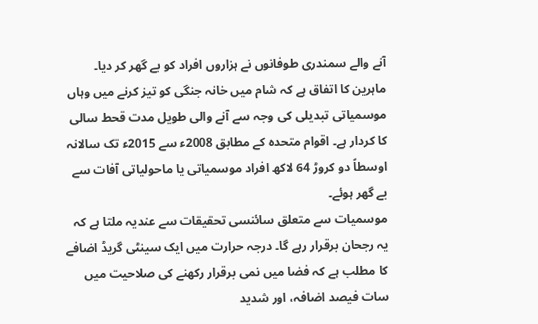آنے والے سمندری طوفانوں نے ہزاروں افراد کو بے گھر کر دیا۔ ماہرین کا اتفاق ہے کہ شام میں خانہ جنگی کو تیز کرنے میں وہاں موسمیاتی تبدیلی کی وجہ سے آنے والی طویل مدت قحط سالی کا کردار ہے۔ اقوام متحدہ کے مطابق 2008ء سے 2015ء تک سالانہ اوسطاً دو کروڑ 64 لاکھ افراد موسمیاتی یا ماحولیاتی آفات سے بے گھر ہوئے۔
موسمیات سے متعلق سائنسی تحقیقات سے عندیہ ملتا ہے کہ یہ رجحان برقرار رہے گا۔ درجہ حرارت میں ایک سینٹی گریڈ اضافے کا مطلب ہے کہ فضا میں نمی برقرار رکھنے کی صلاحیت میں سات فیصد اضافہ، اور شدید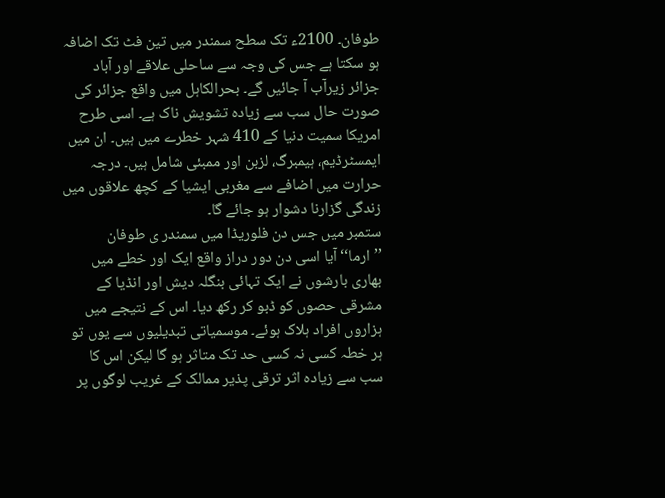طوفان۔ 2100ء تک سطح سمندر میں تین فٹ تک اضافہ ہو سکتا ہے جس کی وجہ سے ساحلی علاقے اور آباد جزائر زیرآب آ جائیں گے۔ بحرالکاہل میں واقع جزائر کی صورت حال سب سے زیادہ تشویش ناک ہے۔ اسی طرح امریکا سمیت دنیا کے 410 شہر خطرے میں ہیں۔ ان میں ایمسٹرڈیم، ہیمبرگ، لزبن اور ممبئی شامل ہیں۔ درجہ حرارت میں اضافے سے مغربی ایشیا کے کچھ علاقوں میں زندگی گزارنا دشوار ہو جائے گا۔
ستمبر میں جس دن فلوریڈا میں سمندر ی طوفان ’’ارما‘‘ آیا اسی دن دور دراز واقع ایک اور خطے میں بھاری بارشوں نے ایک تہائی بنگلہ دیش اور انڈیا کے مشرقی حصوں کو ڈبو کر رکھ دیا۔ اس کے نتیجے میں ہزاروں افراد ہلاک ہوئے۔ موسمیاتی تبدیلیوں سے یوں تو ہر خطہ کسی نہ کسی حد تک متاثر ہو گا لیکن اس کا سب سے زیادہ اثر ترقی پذیر ممالک کے غریب لوگوں پر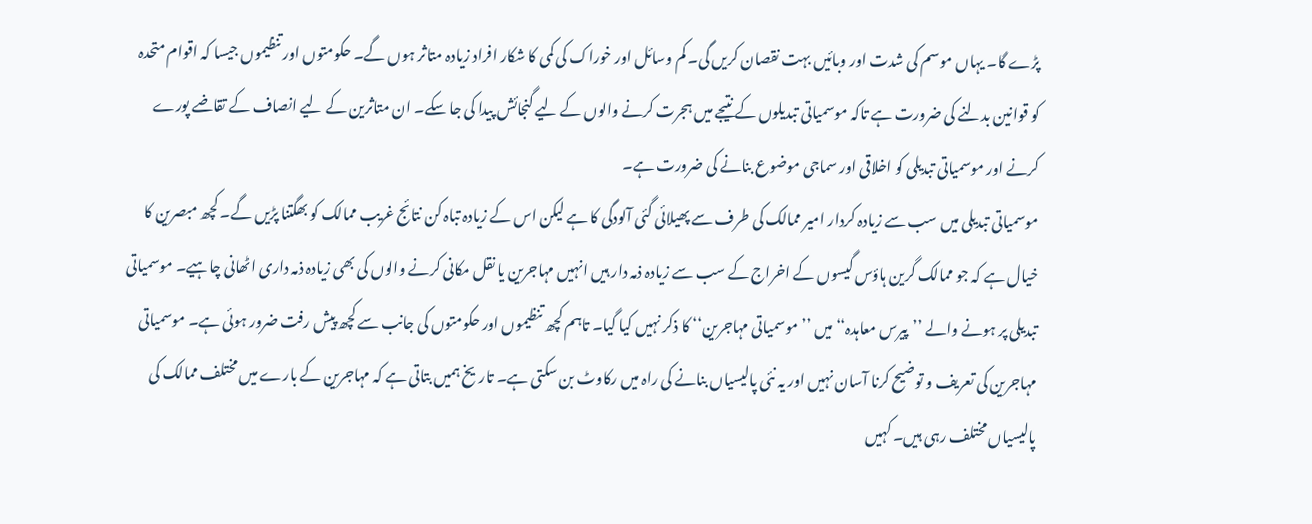پڑے گا۔ یہاں موسم کی شدت اور وبائیں بہت نقصان کریں گی۔ کم وسائل اور خوراک کی کمی کا شکار افراد زیادہ متاثر ہوں گے۔ حکومتوں اور تنظیموں جیسا کہ اقوام متحدہ کو قوانین بدلنے کی ضرورت ہے تاکہ موسمیاتی تبدیلوں کے نتیجے میں ہجرت کرنے والوں کے لیے گنجائش پیدا کی جا سکے۔ ان متاثرین کے لیے انصاف کے تقاضے پورے کرنے اور موسمیاتی تبدیلی کو اخلاقی اور سماجی موضوع بنانے کی ضرورت ہے۔
موسمیاتی تبدیلی میں سب سے زیادہ کردار امیر ممالک کی طرف سے پھیلائی گئی آلودگی کا ہے لیکن اس کے زیادہ تباہ کن نتائج غریب ممالک کو بھگتنا پڑیں گے۔ کچھ مبصرین کا خیال ہے کہ جو ممالک گرین ہاؤس گیسوں کے اخراج کے سب سے زیادہ ذمہ دار ہیں انہیں مہاجرین یا نقل مکانی کرنے والوں کی بھی زیادہ ذمہ داری اٹھانی چاہیے۔ موسمیاتی تبدیلی پر ہونے والے ’’پیرس معاہدہ‘‘ میں ’’موسمیاتی مہاجرین‘‘ کا ذکر نہیں کیا گیا۔ تاہم کچھ تنظیموں اور حکومتوں کی جانب سے کچھ پیش رفت ضرور ہوئی ہے۔ موسمیاتی مہاجرین کی تعریف و توضیح کرنا آسان نہیں اور یہ نئی پالیسیاں بنانے کی راہ میں رکاوٹ بن سکتی ہے۔ تاریخ ہمیں بتاتی ہے کہ مہاجرین کے بارے میں مختلف ممالک کی پالیسیاں مختلف رہی ہیں۔ کہیں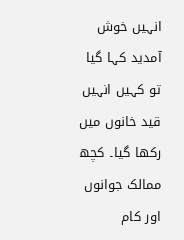انہیں خوش آمدید کہا گیا تو کہیں انہیں قید خانوں میں رکھا گیا۔ کچھ ممالک جوانوں اور کام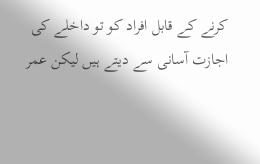کرنے کے قابل افراد کو تو داخلے کی اجازت آسانی سے دیتے ہیں لیکن عمر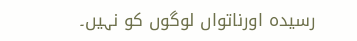رسیدہ اورناتواں لوگوں کو نہیں۔